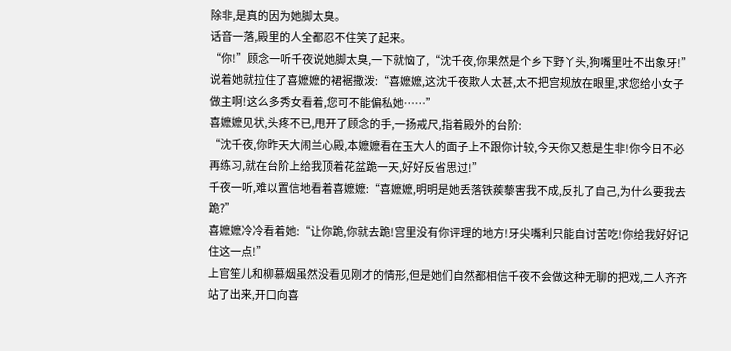除非,是真的因为她脚太臭。
话音一落,殿里的人全都忍不住笑了起来。
“你!”顾念一听千夜说她脚太臭,一下就恼了,“沈千夜,你果然是个乡下野丫头,狗嘴里吐不出象牙!”
说着她就拉住了喜嬷嬷的裙裾撒泼:“喜嬷嬷,这沈千夜欺人太甚,太不把宫规放在眼里,求您给小女子做主啊!这么多秀女看着,您可不能偏私她……”
喜嬷嬷见状,头疼不已,甩开了顾念的手,一扬戒尺,指着殿外的台阶:
“沈千夜,你昨天大闹兰心殿,本嬷嬷看在玉大人的面子上不跟你计较,今天你又惹是生非!你今日不必再练习,就在台阶上给我顶着花盆跪一天,好好反省思过!”
千夜一听,难以置信地看着喜嬷嬷:“喜嬷嬷,明明是她丢落铁蒺藜害我不成,反扎了自己,为什么要我去跪?”
喜嬷嬷冷冷看着她:“让你跪,你就去跪!宫里没有你评理的地方!牙尖嘴利只能自讨苦吃!你给我好好记住这一点!”
上官笙儿和柳慕烟虽然没看见刚才的情形,但是她们自然都相信千夜不会做这种无聊的把戏,二人齐齐站了出来,开口向喜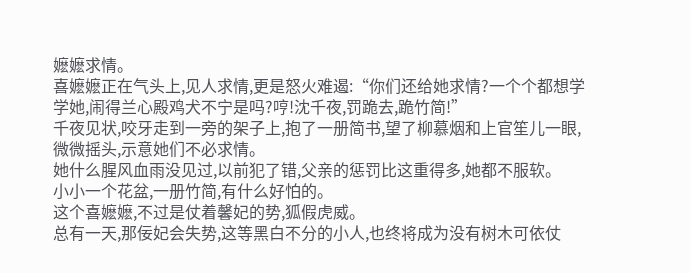嬷嬷求情。
喜嬷嬷正在气头上,见人求情,更是怒火难遏:“你们还给她求情?一个个都想学学她,闹得兰心殿鸡犬不宁是吗?哼!沈千夜,罚跪去,跪竹简!”
千夜见状,咬牙走到一旁的架子上,抱了一册简书,望了柳慕烟和上官笙儿一眼,微微摇头,示意她们不必求情。
她什么腥风血雨没见过,以前犯了错,父亲的惩罚比这重得多,她都不服软。
小小一个花盆,一册竹简,有什么好怕的。
这个喜嬷嬷,不过是仗着馨妃的势,狐假虎威。
总有一天,那佞妃会失势,这等黑白不分的小人,也终将成为没有树木可依仗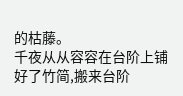的枯藤。
千夜从从容容在台阶上铺好了竹简,搬来台阶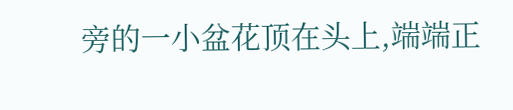旁的一小盆花顶在头上,端端正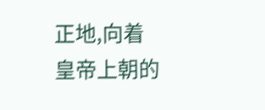正地,向着皇帝上朝的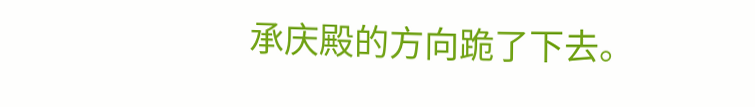承庆殿的方向跪了下去。